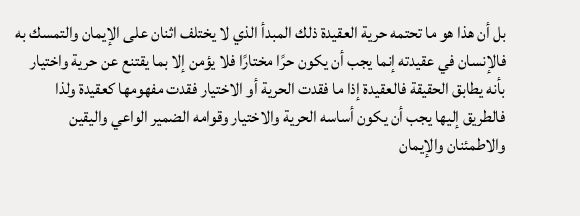بل أن هذا هو ما تحتمه حرية العقيدة ذلك المبدأ الذي لا يختلف اثنان على الإيمان والتمسك به فالإنسان في عقيدته إنما يجب أن يكون حرًا مختارًا فلا يؤمن إلا بما يقتنع عن حرية واختيار بأنه يطابق الحقيقة فالعقيدة إذا ما فقدت الحرية أو الاختيار فقدت مفهومها كعقيدة ولذا فالطريق إليها يجب أن يكون أساسه الحرية والاختيار وقوامه الضمير الواعي واليقين والاطمئنان والإيمان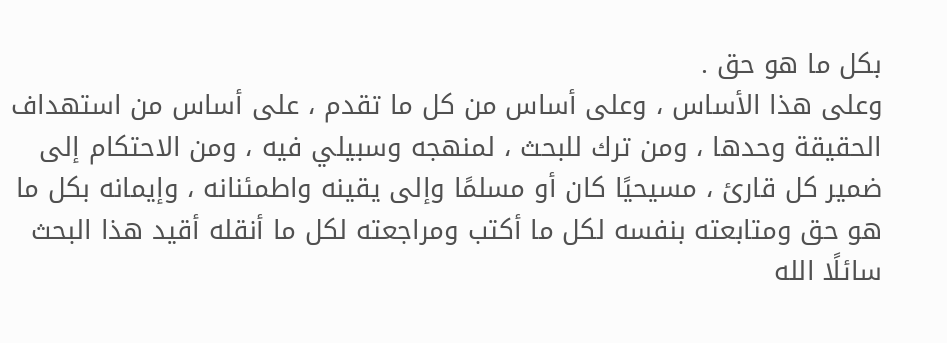بكل ما هو حق .
وعلى هذا الأساس ، وعلى أساس من كل ما تقدم ، على أساس من استهداف الحقيقة وحدها ، ومن ترك للبحث ، لمنهجه وسبيلي فيه ، ومن الاحتكام إلى ضمير كل قارئ ، مسيحيًا كان أو مسلمًا وإلى يقينه واطمئنانه ، وإيمانه بكل ما هو حق ومتابعته بنفسه لكل ما أكتب ومراجعته لكل ما أنقله أقيد هذا البحث سائلًا الله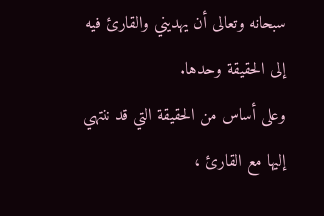سبحانه وتعالى أن يهديني والقارئ فيه إلى الحقيقة وحدها.
وعلى أساس من الحقيقة التي قد ننتهي إليها مع القارئ ،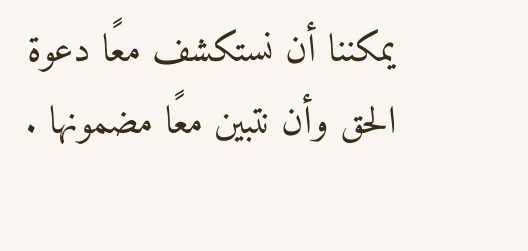يمكننا أن نستكشف معًا دعوة الحق وأن نتبين معًا مضمونها .